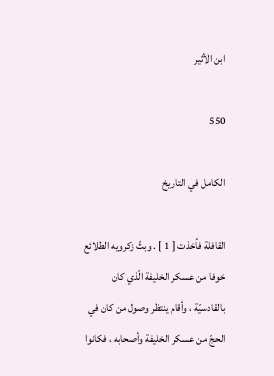ابن الأثير

550

الكامل في التاريخ

القافلة فأخذت [ 1 ] . وبثّ زكرويه الطلائع خوفا من عسكر الخليفة الّذي كان بالقادسيّة ، وأقام ينتظر وصول من كان في الحجّ من عسكر الخليفة وأصحابه ، فكانوا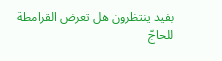بفيد ينتظرون هل تعرض القرامطة للحاجّ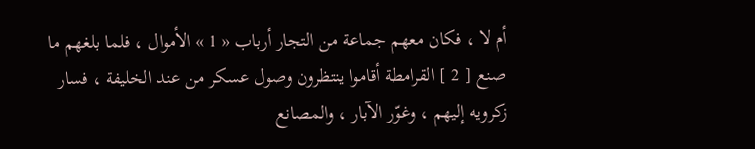أم لا ، فكان معهم جماعة من التجار أرباب « 1 » الأموال ، فلما بلغهم ما صنع [ 2 ] القرامطة أقاموا ينتظرون وصول عسكر من عند الخليفة ، فسار زكرويه إليهم ، وغوّر الآبار ، والمصانع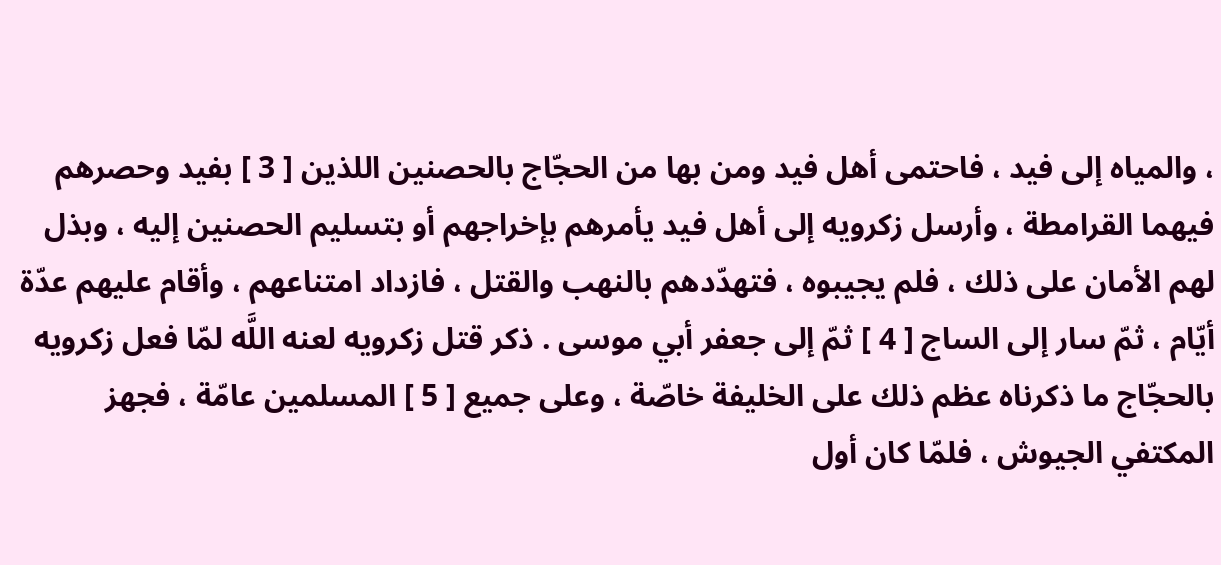، والمياه إلى فيد ، فاحتمى أهل فيد ومن بها من الحجّاج بالحصنين اللذين [ 3 ] بفيد وحصرهم فيهما القرامطة ، وأرسل زكرويه إلى أهل فيد يأمرهم بإخراجهم أو بتسليم الحصنين إليه ، وبذل لهم الأمان على ذلك ، فلم يجيبوه ، فتهدّدهم بالنهب والقتل ، فازداد امتناعهم ، وأقام عليهم عدّة أيّام ، ثمّ سار إلى الساج [ 4 ] ثمّ إلى جعفر أبي موسى . ذكر قتل زكرويه لعنه اللَّه لمّا فعل زكرويه بالحجّاج ما ذكرناه عظم ذلك على الخليفة خاصّة ، وعلى جميع [ 5 ] المسلمين عامّة ، فجهز المكتفي الجيوش ، فلمّا كان أول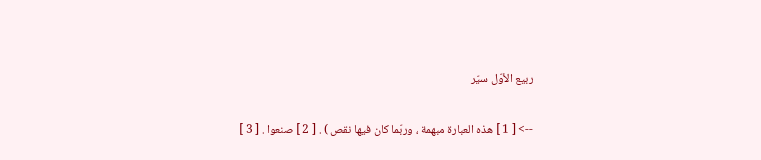ربيع الأوّل سيّر

--> [ 1 ] هذه العبارة مبهمة ، وربّما كان فيها نقص ) . [ 2 ] صنعوا . [ 3 ]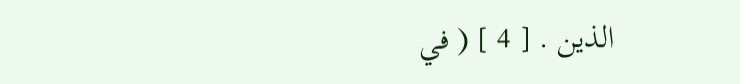الذين . [ 4 ] ( في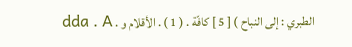الطبري : إلى النباح ) [ 5 ] كافّة . ( 1 ) . الأقلام و . dda . A